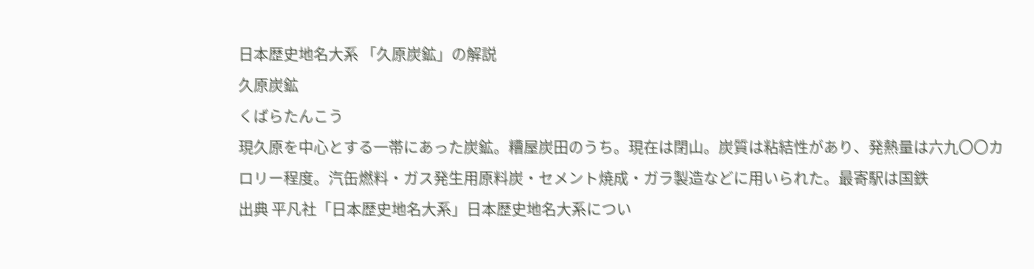日本歴史地名大系 「久原炭鉱」の解説
久原炭鉱
くばらたんこう
現久原を中心とする一帯にあった炭鉱。糟屋炭田のうち。現在は閉山。炭質は粘結性があり、発熱量は六九〇〇カロリー程度。汽缶燃料・ガス発生用原料炭・セメント焼成・ガラ製造などに用いられた。最寄駅は国鉄
出典 平凡社「日本歴史地名大系」日本歴史地名大系につい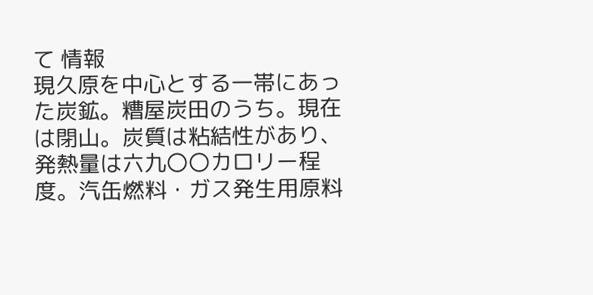て 情報
現久原を中心とする一帯にあった炭鉱。糟屋炭田のうち。現在は閉山。炭質は粘結性があり、発熱量は六九〇〇カロリー程度。汽缶燃料・ガス発生用原料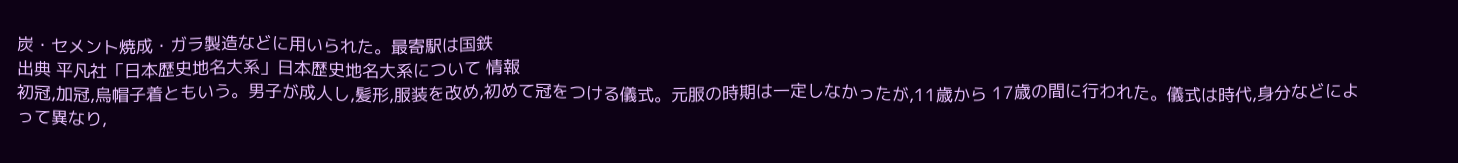炭・セメント焼成・ガラ製造などに用いられた。最寄駅は国鉄
出典 平凡社「日本歴史地名大系」日本歴史地名大系について 情報
初冠,加冠,烏帽子着ともいう。男子が成人し,髪形,服装を改め,初めて冠をつける儀式。元服の時期は一定しなかったが,11歳から 17歳の間に行われた。儀式は時代,身分などによって異なり,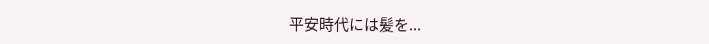平安時代には髪を...